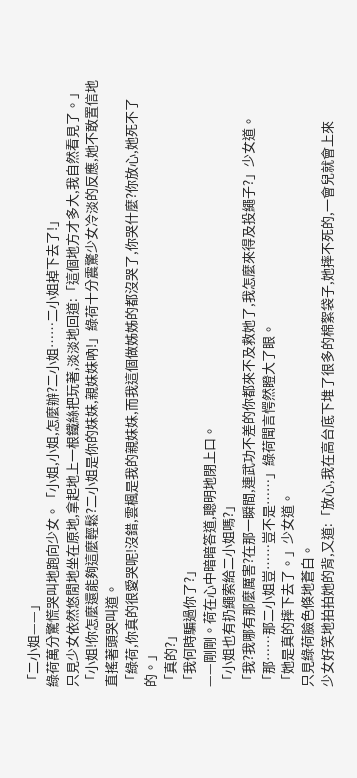「二小姐——」
綠荷萬分驚慌哭叫地跑向少女。「小姐,小姐,怎麼辦?二小姐……二小姐掉下去了!」
只見少女依然悠閒地坐在原地,拿起地上一根鐵絲把玩著,淡淡地回道:「這個地方才多大,我自然看見了。」
「小姐!你怎麼還能夠這麼輕鬆?二小姐是你的妹妹,親妹妹吶!」綠荷十分震驚少女冷淡的反應,她不敢置信地直搖著頭哭叫道。
「綠荷,你真的很愛哭呢!沒錯,雲楓是我的親妹妹,而我這個做姊姊的都沒哭了,你哭什麼?你放心,她死不了的。」
「真的?」
「我何時騙過你了?」
——剛剛。荷在心中暗暗答道,聰明地閉上口。
「小姐也有扔繩索給二小姐嗎?」
「我?我哪有那麼厲害?在那一瞬間,連武功不差的你都來不及救她了,我怎麼來得及投繩子?」少女道。
「那……那二小姐豈……豈不是……」綠荷聞言愕然瞪大了眼。
「她是真的摔下去了。」少女道。
只見綠荷臉色倏地蒼白。
少女好笑地拍拍她的背,又道:「放心,我在高台底下堆了很多的棉絮袋子,她摔不死的,一會兒就會上來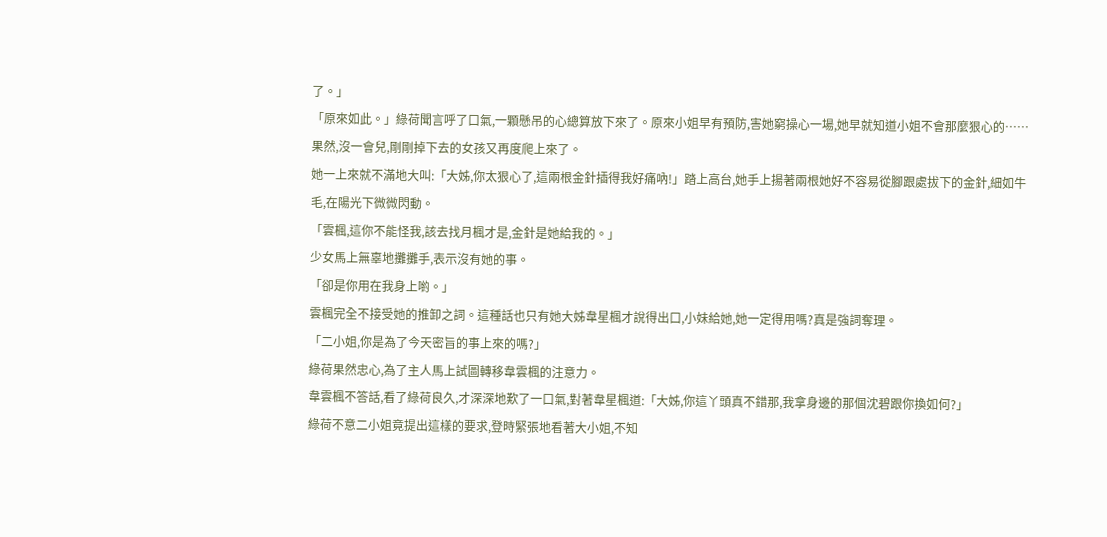了。」
「原來如此。」綠荷聞言呼了口氣,一顆懸吊的心總算放下來了。原來小姐早有預防,害她窮操心一場,她早就知道小姐不會那麼狠心的……
果然,沒一會兒,剛剛掉下去的女孩又再度爬上來了。
她一上來就不滿地大叫:「大姊,你太狠心了,這兩根金針插得我好痛吶!」踏上高台,她手上揚著兩根她好不容易從腳跟處拔下的金針,細如牛毛,在陽光下微微閃動。
「雲楓,這你不能怪我,該去找月楓才是,金針是她給我的。」
少女馬上無辜地攤攤手,表示沒有她的事。
「卻是你用在我身上喲。」
雲楓完全不接受她的推卸之詞。這種話也只有她大姊韋星楓才說得出口,小妹給她,她一定得用嗎?真是強詞奪理。
「二小姐,你是為了今天密旨的事上來的嗎?」
綠荷果然忠心,為了主人馬上試圖轉移韋雲楓的注意力。
韋雲楓不答話,看了綠荷良久,才深深地歎了一口氣,對著韋星楓道:「大姊,你這丫頭真不錯那,我拿身邊的那個沈碧跟你換如何?」
綠荷不意二小姐竟提出這樣的要求,登時緊張地看著大小姐,不知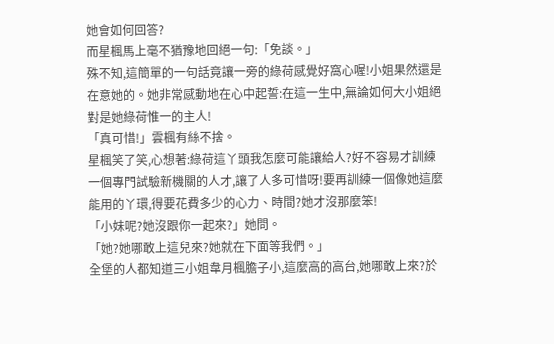她會如何回答?
而星楓馬上毫不猶豫地回絕一句:「免談。」
殊不知,這簡單的一句話竟讓一旁的綠荷感覺好窩心喔!小姐果然還是在意她的。她非常感動地在心中起誓:在這一生中,無論如何大小姐絕對是她綠荷惟一的主人!
「真可惜!」雲楓有絲不捨。
星楓笑了笑,心想著:綠荷這丫頭我怎麼可能讓給人?好不容易才訓練一個專門試驗新機關的人才,讓了人多可惜呀!要再訓練一個像她這麼能用的丫環,得要花費多少的心力、時間?她才沒那麼笨!
「小妹呢?她沒跟你一起來?」她問。
「她?她哪敢上這兒來?她就在下面等我們。」
全堡的人都知道三小姐韋月楓膽子小,這麼高的高台,她哪敢上來?於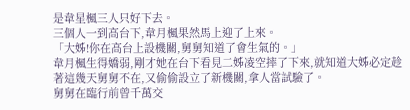是韋星楓三人只好下去。
三個人一到高台下,韋月楓果然馬上迎了上來。
「大姊!你在高台上設機關,舅舅知道了會生氣的。」
韋月楓生得嬌弱,剛才她在台下看見二姊凌空摔了下來,就知道大姊必定趁著這幾天舅舅不在,又偷偷設立了新機關,拿人當試驗了。
舅舅在臨行前曾千萬交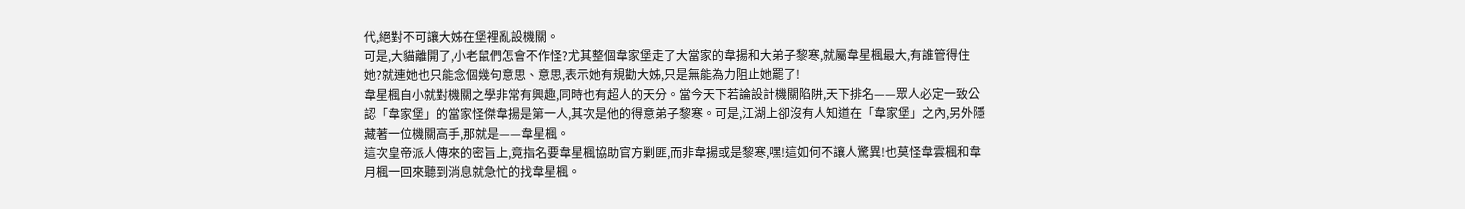代,絕對不可讓大姊在堡裡亂設機關。
可是,大貓離開了,小老鼠們怎會不作怪?尤其整個韋家堡走了大當家的韋揚和大弟子黎寒,就屬韋星楓最大,有誰管得住她?就連她也只能念個幾句意思、意思,表示她有規勸大姊,只是無能為力阻止她罷了!
韋星楓自小就對機關之學非常有興趣,同時也有超人的天分。當今天下若論設計機關陷阱,天下排名——眾人必定一致公認「韋家堡」的當家怪傑韋揚是第一人,其次是他的得意弟子黎寒。可是,江湖上卻沒有人知道在「韋家堡」之內,另外隱藏著一位機關高手,那就是——韋星楓。
這次皇帝派人傳來的密旨上,竟指名要韋星楓協助官方剿匪,而非韋揚或是黎寒,嘿!這如何不讓人驚異!也莫怪韋雲楓和韋月楓一回來聽到消息就急忙的找韋星楓。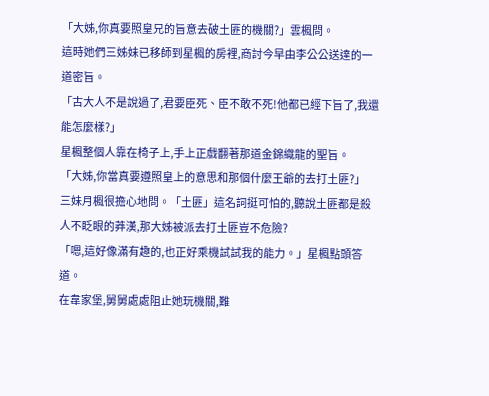「大姊,你真要照皇兄的旨意去破土匪的機關?」雲楓問。
這時她們三姊妹已移師到星楓的房裡,商討今早由李公公送達的一道密旨。
「古大人不是說過了,君要臣死、臣不敢不死!他都已經下旨了,我還能怎麼樣?」
星楓整個人靠在椅子上,手上正戲翻著那道金錦織龍的聖旨。
「大姊,你當真要遵照皇上的意思和那個什麼王爺的去打土匪?」
三妹月楓很擔心地問。「土匪」這名詞挺可怕的,聽說土匪都是殺人不眨眼的莽漢,那大姊被派去打土匪豈不危險?
「嗯,這好像滿有趣的,也正好乘機試試我的能力。」星楓點頭答道。
在韋家堡,舅舅處處阻止她玩機關,難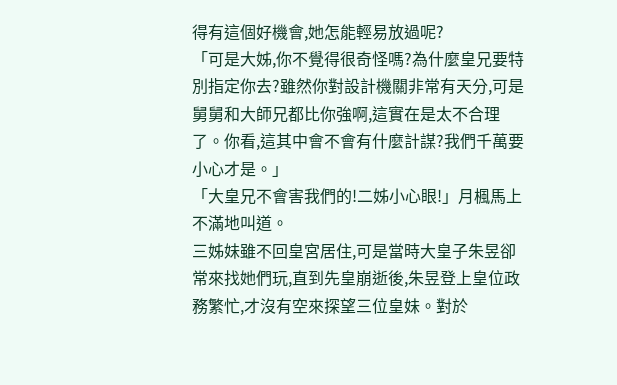得有這個好機會,她怎能輕易放過呢?
「可是大姊,你不覺得很奇怪嗎?為什麼皇兄要特別指定你去?雖然你對設計機關非常有天分,可是舅舅和大師兄都比你強啊,這實在是太不合理了。你看,這其中會不會有什麼計謀?我們千萬要小心才是。」
「大皇兄不會害我們的!二姊小心眼!」月楓馬上不滿地叫道。
三姊妹雖不回皇宮居住,可是當時大皇子朱昱卻常來找她們玩,直到先皇崩逝後,朱昱登上皇位政務繁忙,才沒有空來探望三位皇妹。對於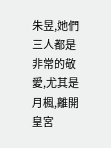朱昱,她們三人都是非常的敬愛,尤其是月楓,離開皇宮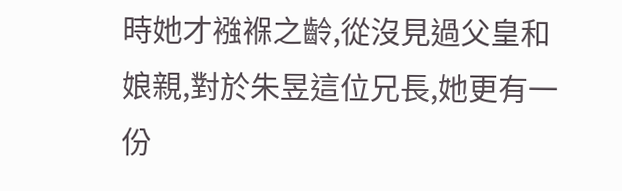時她才襁褓之齡,從沒見過父皇和娘親,對於朱昱這位兄長,她更有一份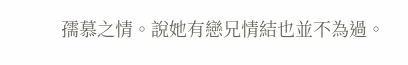孺慕之情。說她有戀兄情結也並不為過。